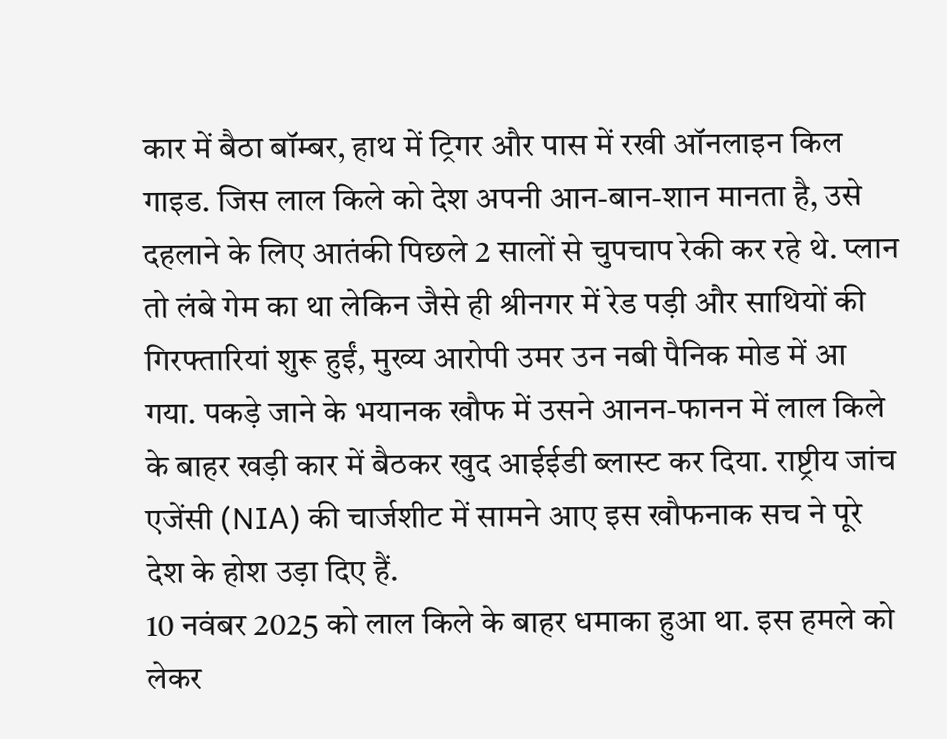कार में बैठा बॉम्बर, हाथ में ट्रिगर और पास में रखी ऑनलाइन किल गाइड. जिस लाल किले को देश अपनी आन-बान-शान मानता है, उसे दहलाने के लिए आतंकी पिछले 2 सालों से चुपचाप रेकी कर रहे थे. प्लान तो लंबे गेम का था लेकिन जैसे ही श्रीनगर में रेड पड़ी और साथियों की गिरफ्तारियां शुरू हुईं, मुख्य आरोपी उमर उन नबी पैनिक मोड में आ गया. पकड़े जाने के भयानक खौफ में उसने आनन-फानन में लाल किले के बाहर खड़ी कार में बैठकर खुद आईईडी ब्लास्ट कर दिया. राष्ट्रीय जांच एजेंसी (NIA) की चार्जशीट में सामने आए इस खौफनाक सच ने पूरे देश के होश उड़ा दिए हैं.
10 नवंबर 2025 को लाल किले के बाहर धमाका हुआ था. इस हमले को लेकर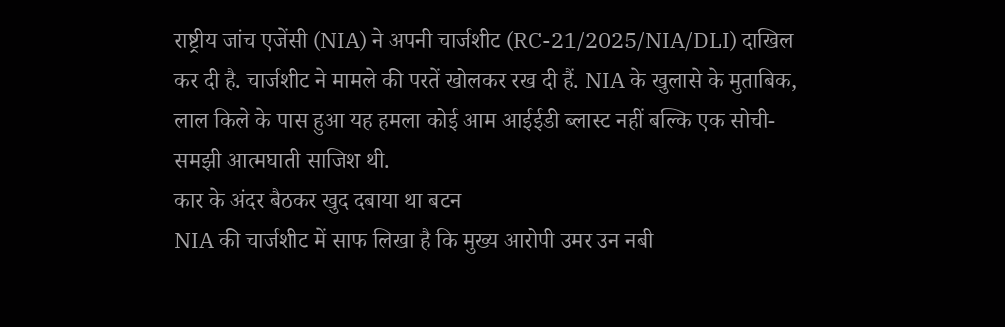राष्ट्रीय जांच एजेंसी (NIA) ने अपनी चार्जशीट (RC-21/2025/NIA/DLI) दाखिल कर दी है. चार्जशीट ने मामले की परतें खोलकर रख दी हैं. NIA के खुलासे के मुताबिक, लाल किले के पास हुआ यह हमला कोई आम आईईडी ब्लास्ट नहीं बल्कि एक सोची-समझी आत्मघाती साजिश थी.
कार के अंदर बैठकर खुद दबाया था बटन
NIA की चार्जशीट में साफ लिखा है कि मुख्य आरोपी उमर उन नबी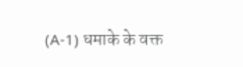(A-1) धमाके के वक्त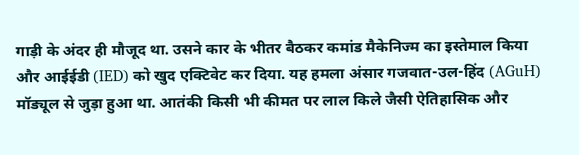गाड़ी के अंदर ही मौजूद था. उसने कार के भीतर बैठकर कमांड मैकेनिज्म का इस्तेमाल किया और आईईडी (IED) को खुद एक्टिवेट कर दिया. यह हमला अंसार गजवात-उल-हिंद (AGuH) मॉड्यूल से जुड़ा हुआ था. आतंकी किसी भी कीमत पर लाल किले जैसी ऐतिहासिक और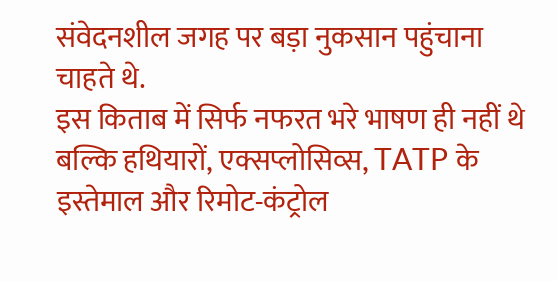संवेदनशील जगह पर बड़ा नुकसान पहुंचाना चाहते थे.
इस किताब में सिर्फ नफरत भरे भाषण ही नहीं थे बल्कि हथियारों, एक्सप्लोसिव्स, TATP के इस्तेमाल और रिमोट-कंट्रोल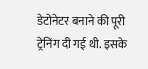डेटोनेटर बनाने की पूरी ट्रेनिंग दी गई थी. इसके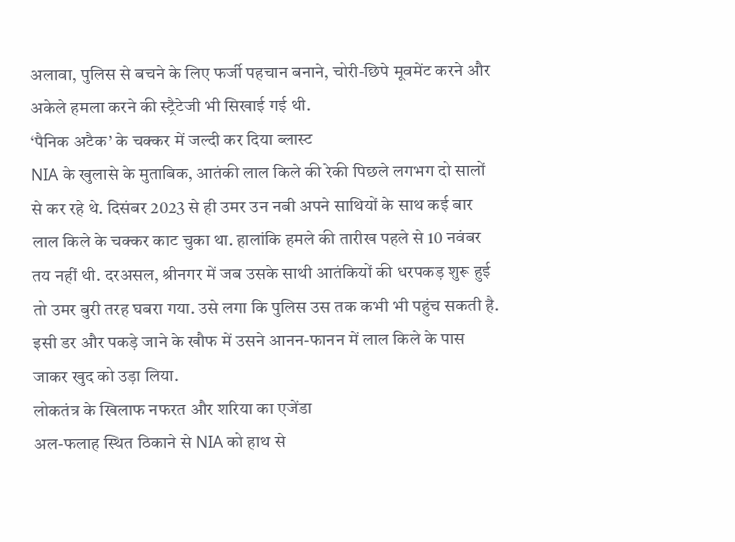अलावा, पुलिस से बचने के लिए फर्जी पहचान बनाने, चोरी-छिपे मूवमेंट करने और अकेले हमला करने की स्ट्रैटेजी भी सिखाई गई थी.
‘पैनिक अटैक’ के चक्कर में जल्दी कर दिया ब्लास्ट
NIA के खुलासे के मुताबिक, आतंकी लाल किले की रेकी पिछले लगभग दो सालों से कर रहे थे. दिसंबर 2023 से ही उमर उन नबी अपने साथियों के साथ कई बार लाल किले के चक्कर काट चुका था. हालांकि हमले की तारीख पहले से 10 नवंबर तय नहीं थी. दरअसल, श्रीनगर में जब उसके साथी आतंकियों की धरपकड़ शुरू हुई तो उमर बुरी तरह घबरा गया. उसे लगा कि पुलिस उस तक कभी भी पहुंच सकती है. इसी डर और पकड़े जाने के खौफ में उसने आनन-फानन में लाल किले के पास जाकर खुद को उड़ा लिया.
लोकतंत्र के खिलाफ नफरत और शरिया का एजेंडा
अल-फलाह स्थित ठिकाने से NIA को हाथ से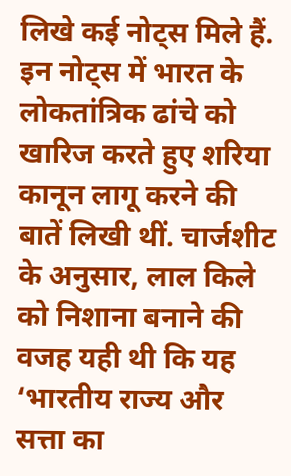लिखे कई नोट्स मिले हैं. इन नोट्स में भारत के लोकतांत्रिक ढांचे को खारिज करते हुए शरिया कानून लागू करने की बातें लिखी थीं. चार्जशीट के अनुसार, लाल किले को निशाना बनाने की वजह यही थी कि यह ‘भारतीय राज्य और सत्ता का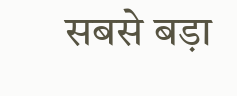सबसे बड़ा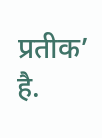प्रतीक’ है.